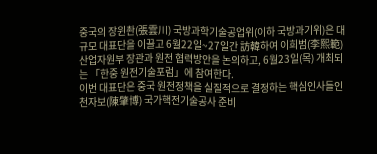중국의 장윈촨(張雲川) 국방과학기술공업위(이하 국방과기위)은 대규모 대표단을 이끌고 6월22일~27일간 訪韓하여 이희범(李熙範) 산업자원부 장관과 원전 협력방안을 논의하고, 6월23일(목) 개최되는 「한중 원전기술포럼」에 참여한다.
이번 대표단은 중국 원전정책을 실질적으로 결정하는 핵심인사들인 천자보(陳肇博) 국가핵전기술공사 준비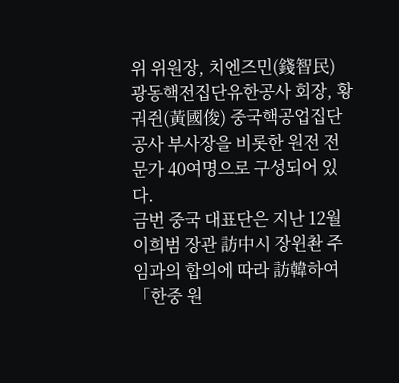위 위원장, 치엔즈민(錢智民) 광동핵전집단유한공사 회장, 황궈쥔(黃國俊) 중국핵공업집단공사 부사장을 비롯한 원전 전문가 40여명으로 구성되어 있다.
금번 중국 대표단은 지난 12월 이희범 장관 訪中시 장윈촨 주임과의 합의에 따라 訪韓하여 「한중 원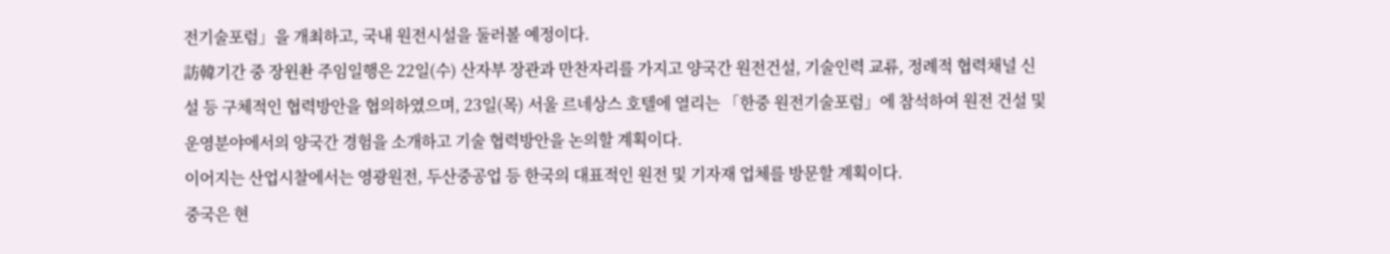전기술포럼」을 개최하고, 국내 원전시설을 둘러볼 예정이다.
訪韓기간 중 장윈촨 주임일행은 22일(수) 산자부 장관과 만찬자리를 가지고 양국간 원전건설, 기술인력 교류, 정례적 협력채널 신설 등 구체적인 협력방안을 협의하였으며, 23일(목) 서울 르네상스 호텔에 열리는 「한중 원전기술포럼」에 참석하여 원전 건설 및 운영분야에서의 양국간 경험을 소개하고 기술 협력방안을 논의할 계획이다.
이어지는 산업시찰에서는 영광원전, 두산중공업 등 한국의 대표적인 원전 및 기자재 업체를 방문할 계획이다.
중국은 현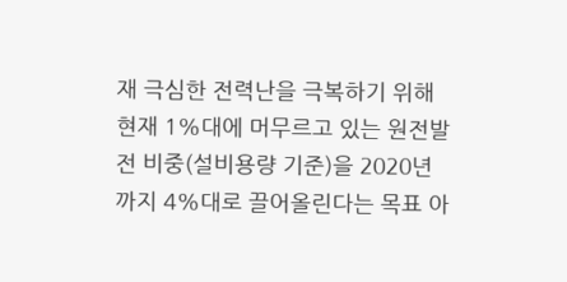재 극심한 전력난을 극복하기 위해 현재 1%대에 머무르고 있는 원전발전 비중(설비용량 기준)을 2020년까지 4%대로 끌어올린다는 목표 아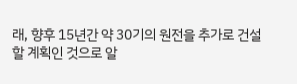래, 향후 15년간 약 30기의 원전을 추가로 건설할 계획인 것으로 알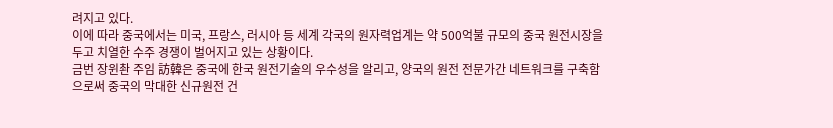려지고 있다.
이에 따라 중국에서는 미국, 프랑스, 러시아 등 세계 각국의 원자력업계는 약 500억불 규모의 중국 원전시장을 두고 치열한 수주 경쟁이 벌어지고 있는 상황이다.
금번 장윈촨 주임 訪韓은 중국에 한국 원전기술의 우수성을 알리고, 양국의 원전 전문가간 네트워크를 구축함으로써 중국의 막대한 신규원전 건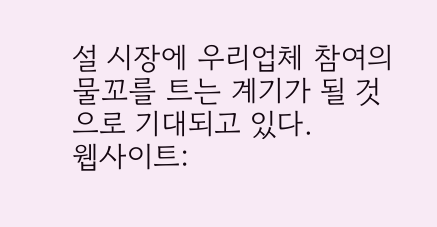설 시장에 우리업체 참여의 물꼬를 트는 계기가 될 것으로 기대되고 있다.
웹사이트: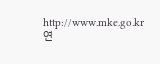http://www.mke.go.kr
연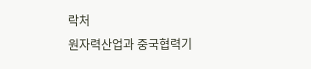락처
원자력산업과 중국협력기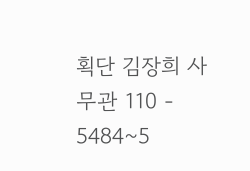획단 김장희 사무관 110 - 5484~5